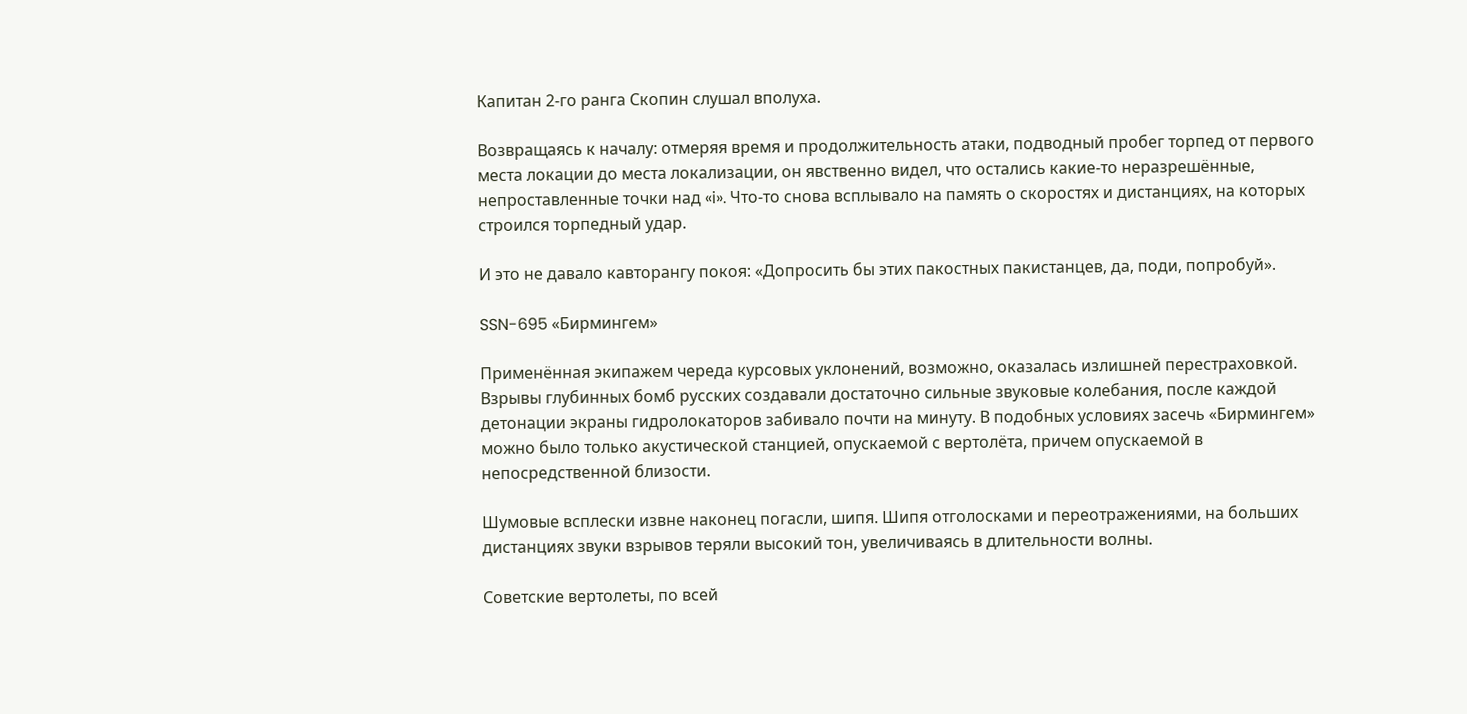Капитан 2-го ранга Скопин слушал вполуха.

Возвращаясь к началу: отмеряя время и продолжительность атаки, подводный пробег торпед от первого места локации до места локализации, он явственно видел, что остались какие-то неразрешённые, непроставленные точки над «i». Что-то снова всплывало на память о скоростях и дистанциях, на которых строился торпедный удар.

И это не давало кавторангу покоя: «Допросить бы этих пакостных пакистанцев, да, поди, попробуй».

SSN-695 «Бирмингем»

Применённая экипажем череда курсовых уклонений, возможно, оказалась излишней перестраховкой. Взрывы глубинных бомб русских создавали достаточно сильные звуковые колебания, после каждой детонации экраны гидролокаторов забивало почти на минуту. В подобных условиях засечь «Бирмингем» можно было только акустической станцией, опускаемой с вертолёта, причем опускаемой в непосредственной близости.

Шумовые всплески извне наконец погасли, шипя. Шипя отголосками и переотражениями, на больших дистанциях звуки взрывов теряли высокий тон, увеличиваясь в длительности волны.

Советские вертолеты, по всей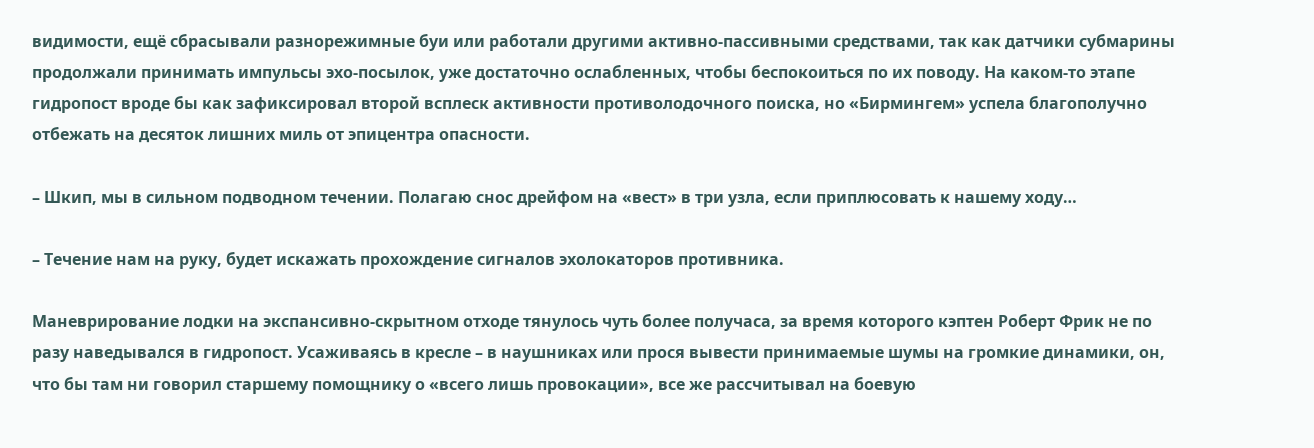видимости, ещё сбрасывали разнорежимные буи или работали другими активно-пассивными средствами, так как датчики субмарины продолжали принимать импульсы эхо-посылок, уже достаточно ослабленных, чтобы беспокоиться по их поводу. На каком-то этапе гидропост вроде бы как зафиксировал второй всплеск активности противолодочного поиска, но «Бирмингем» успела благополучно отбежать на десяток лишних миль от эпицентра опасности.

– Шкип, мы в сильном подводном течении. Полагаю снос дрейфом на «вест» в три узла, если приплюсовать к нашему ходу…

– Течение нам на руку, будет искажать прохождение сигналов эхолокаторов противника.

Маневрирование лодки на экспансивно-скрытном отходе тянулось чуть более получаса, за время которого кэптен Роберт Фрик не по разу наведывался в гидропост. Усаживаясь в кресле – в наушниках или прося вывести принимаемые шумы на громкие динамики, он, что бы там ни говорил старшему помощнику о «всего лишь провокации», все же рассчитывал на боевую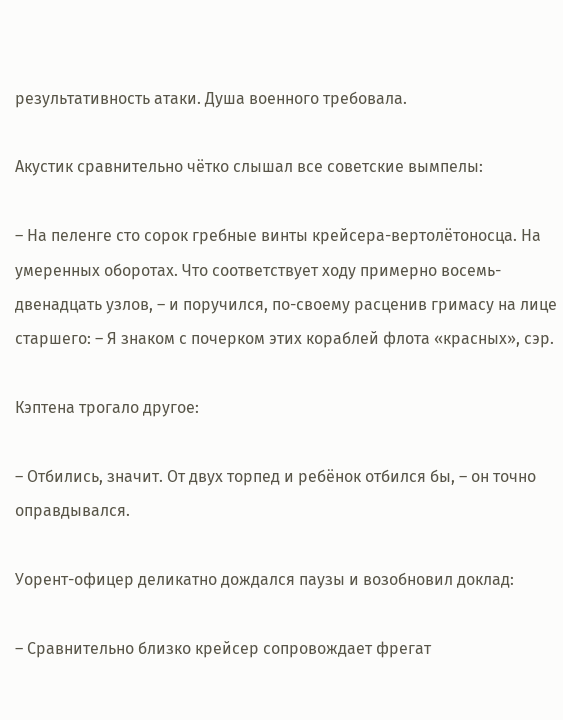результативность атаки. Душа военного требовала.

Акустик сравнительно чётко слышал все советские вымпелы:

– На пеленге сто сорок гребные винты крейсера-вертолётоносца. На умеренных оборотах. Что соответствует ходу примерно восемь-двенадцать узлов, – и поручился, по-своему расценив гримасу на лице старшего: – Я знаком с почерком этих кораблей флота «красных», сэр.

Кэптена трогало другое:

– Отбились, значит. От двух торпед и ребёнок отбился бы, – он точно оправдывался.

Уорент-офицер деликатно дождался паузы и возобновил доклад:

– Сравнительно близко крейсер сопровождает фрегат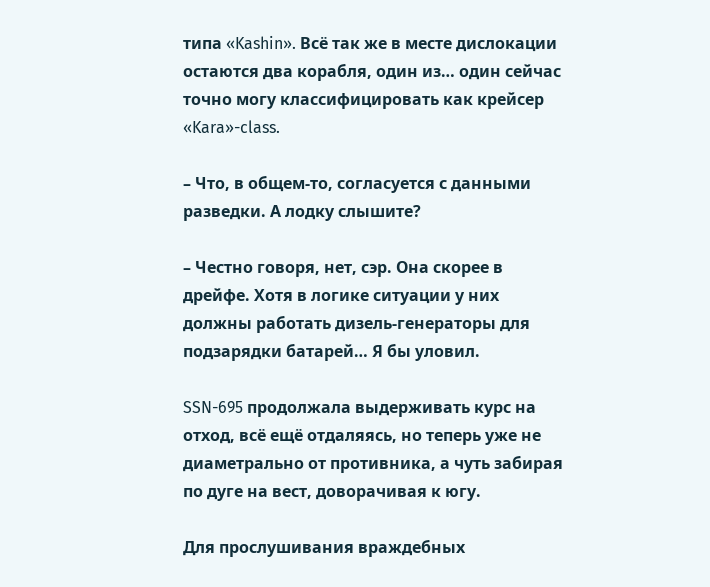типа «Kashin». Всё так же в месте дислокации остаются два корабля, один из… один сейчас точно могу классифицировать как крейсер «Kara»-class.

– Что, в общем-то, согласуется с данными разведки. А лодку слышите?

– Честно говоря, нет, сэр. Она скорее в дрейфе. Хотя в логике ситуации у них должны работать дизель-генераторы для подзарядки батарей… Я бы уловил.

SSN-695 продолжала выдерживать курс на отход, всё ещё отдаляясь, но теперь уже не диаметрально от противника, а чуть забирая по дуге на вест, доворачивая к югу.

Для прослушивания враждебных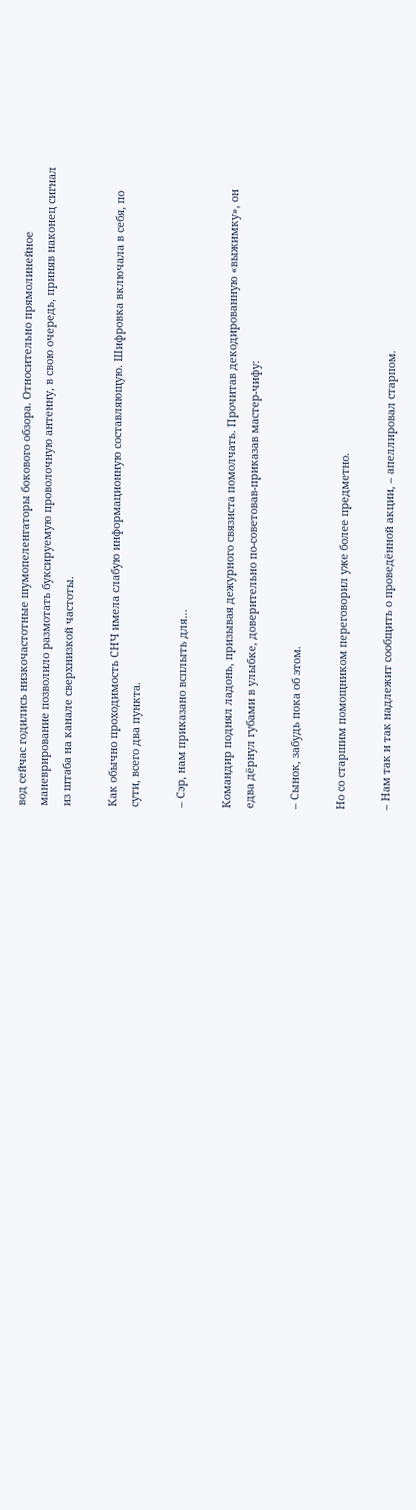вод сейчас годились низкочастотные шумопеленгаторы бокового обзора. Относительно прямолинейное маневрирование позволило размотать буксируемую проволочную антенну, в свою очередь, приняв наконец сигнал из штаба на канале сверхнизкой частоты.

Как обычно проходимость СНЧ имела слабую информационную составляющую. Шифровка включала в себя, по сути, всего два пункта.

– Сэр, нам приказано всплыть для…

Командир поднял ладонь, призывая дежурного связиста помолчать. Прочитав декодированную «выжимку», он едва дёрнул губами в улыбке, доверительно по-советовав-приказав мастер-чифу:

– Сынок, забудь пока об этом.

Но со старшим помощником переговорил уже более предметно.

– Нам так и так надлежит сообщить о проведённой акции, – апеллировал старпом.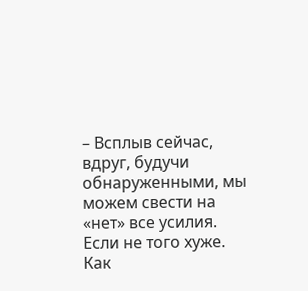– Всплыв сейчас, вдруг, будучи обнаруженными, мы можем свести на «нет» все усилия. Если не того хуже. Как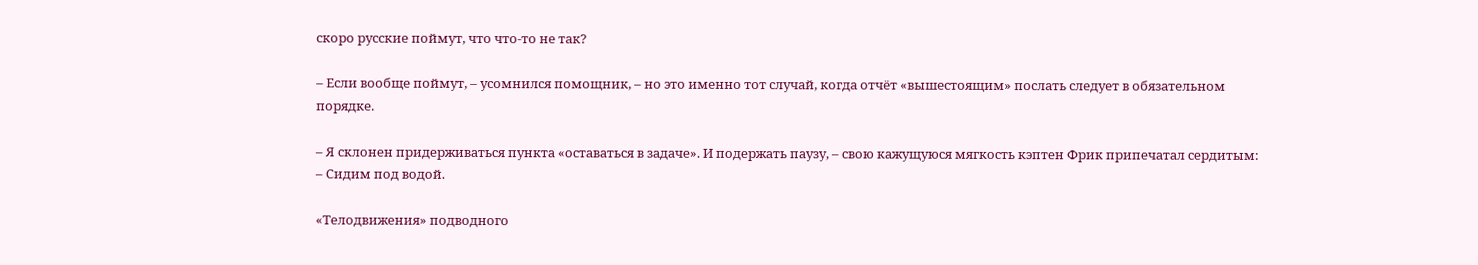скоро русские поймут, что что-то не так?

– Если вообще поймут, – усомнился помощник, – но это именно тот случай, когда отчёт «вышестоящим» послать следует в обязательном порядке.

– Я склонен придерживаться пункта «оставаться в задаче». И подержать паузу, – свою кажущуюся мягкость кэптен Фрик припечатал сердитым: – Сидим под водой.

«Телодвижения» подводного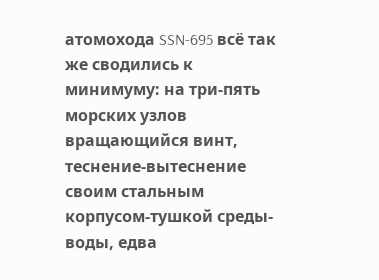атомохода SSN-695 всё так же сводились к минимуму: на три-пять морских узлов вращающийся винт, теснение-вытеснение своим стальным корпусом-тушкой среды-воды, едва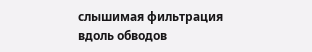слышимая фильтрация вдоль обводов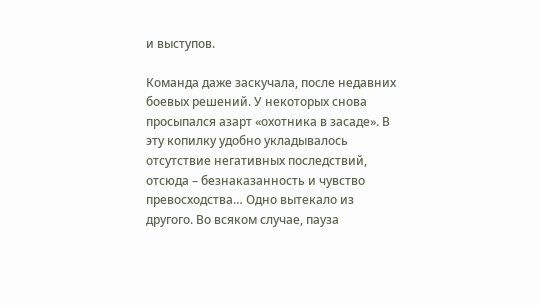и выступов.

Команда даже заскучала, после недавних боевых решений. У некоторых снова просыпался азарт «охотника в засаде». В эту копилку удобно укладывалось отсутствие негативных последствий, отсюда – безнаказанность и чувство превосходства… Одно вытекало из другого. Во всяком случае, пауза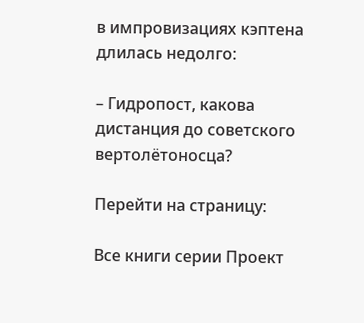в импровизациях кэптена длилась недолго:

– Гидропост, какова дистанция до советского вертолётоносца?

Перейти на страницу:

Все книги серии Проект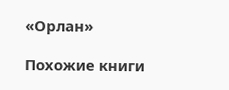«Орлан»

Похожие книги